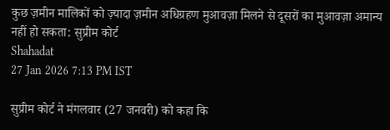कुछ ज़मीन मालिकों को ज़्यादा ज़मीन अधिग्रहण मुआवज़ा मिलने से दूसरों का मुआवज़ा अमान्य नहीं हो सकता: सुप्रीम कोर्ट
Shahadat
27 Jan 2026 7:13 PM IST

सुप्रीम कोर्ट ने मंगलवार (27 जनवरी) को कहा कि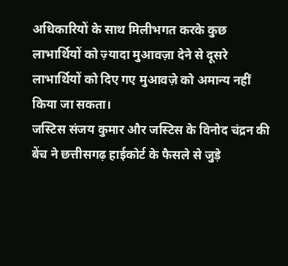अधिकारियों के साथ मिलीभगत करके कुछ लाभार्थियों को ज़्यादा मुआवज़ा देने से दूसरे लाभार्थियों को दिए गए मुआवज़े को अमान्य नहीं किया जा सकता।
जस्टिस संजय कुमार और जस्टिस के विनोद चंद्रन की बेंच ने छत्तीसगढ़ हाईकोर्ट के फैसले से जुड़े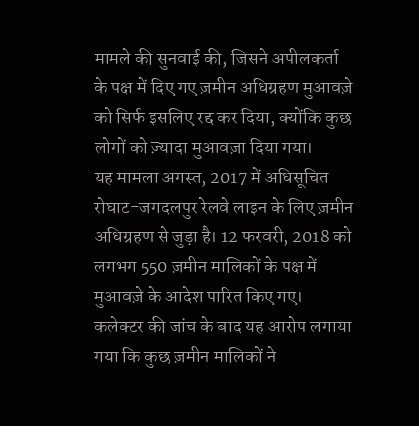मामले की सुनवाई की, जिसने अपीलकर्ता के पक्ष में दिए गए ज़मीन अधिग्रहण मुआवज़े को सिर्फ इसलिए रद्द कर दिया, क्योंकि कुछ लोगों को ज़्यादा मुआवज़ा दिया गया।
यह मामला अगस्त, 2017 में अधिसूचित रोघाट-जगदलपुर रेलवे लाइन के लिए ज़मीन अधिग्रहण से जुड़ा है। 12 फरवरी, 2018 को लगभग 550 ज़मीन मालिकों के पक्ष में मुआवज़े के आदेश पारित किए गए। कलेक्टर की जांच के बाद यह आरोप लगाया गया कि कुछ ज़मीन मालिकों ने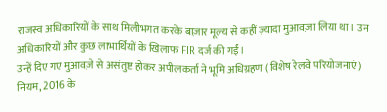राजस्व अधिकारियों के साथ मिलीभगत करके बाज़ार मूल्य से कहीं ज़्यादा मुआवज़ा लिया था। उन अधिकारियों और कुछ लाभार्थियों के खिलाफ FIR दर्ज की गईं।
उन्हें दिए गए मुआवज़े से असंतुष्ट होकर अपीलकर्ता ने भूमि अधिग्रहण (विशेष रेलवे परियोजनाएं) नियम, 2016 के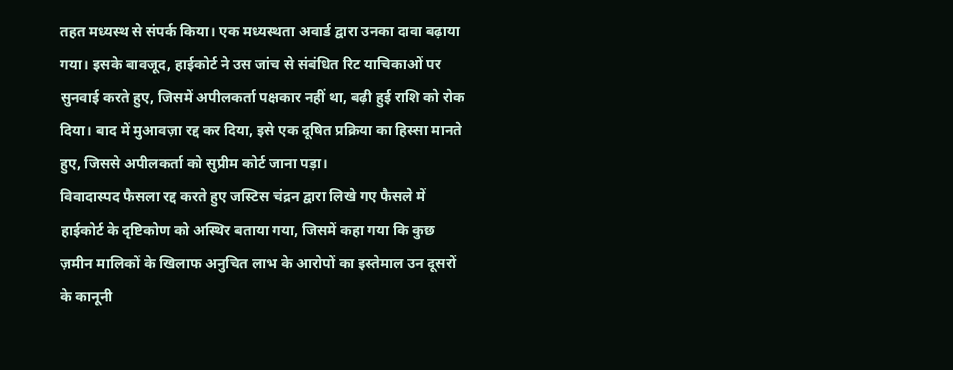तहत मध्यस्थ से संपर्क किया। एक मध्यस्थता अवार्ड द्वारा उनका दावा बढ़ाया गया। इसके बावजूद, हाईकोर्ट ने उस जांच से संबंधित रिट याचिकाओं पर सुनवाई करते हुए, जिसमें अपीलकर्ता पक्षकार नहीं था, बढ़ी हुई राशि को रोक दिया। बाद में मुआवज़ा रद्द कर दिया, इसे एक दूषित प्रक्रिया का हिस्सा मानते हुए, जिससे अपीलकर्ता को सुप्रीम कोर्ट जाना पड़ा।
विवादास्पद फैसला रद्द करते हुए जस्टिस चंद्रन द्वारा लिखे गए फैसले में हाईकोर्ट के दृष्टिकोण को अस्थिर बताया गया, जिसमें कहा गया कि कुछ ज़मीन मालिकों के खिलाफ अनुचित लाभ के आरोपों का इस्तेमाल उन दूसरों के कानूनी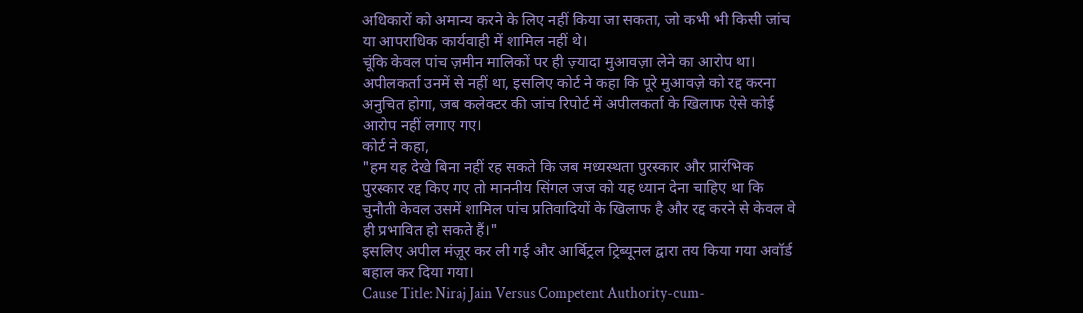अधिकारों को अमान्य करने के लिए नहीं किया जा सकता, जो कभी भी किसी जांच या आपराधिक कार्यवाही में शामिल नहीं थे।
चूंकि केवल पांच ज़मीन मालिकों पर ही ज़्यादा मुआवज़ा लेने का आरोप था। अपीलकर्ता उनमें से नहीं था, इसलिए कोर्ट ने कहा कि पूरे मुआवज़े को रद्द करना अनुचित होगा, जब कलेक्टर की जांच रिपोर्ट में अपीलकर्ता के खिलाफ ऐसे कोई आरोप नहीं लगाए गए।
कोर्ट ने कहा,
"हम यह देखे बिना नहीं रह सकते कि जब मध्यस्थता पुरस्कार और प्रारंभिक पुरस्कार रद्द किए गए तो माननीय सिंगल जज को यह ध्यान देना चाहिए था कि चुनौती केवल उसमें शामिल पांच प्रतिवादियों के खिलाफ है और रद्द करने से केवल वे ही प्रभावित हो सकते हैं।"
इसलिए अपील मंज़ूर कर ली गई और आर्बिट्रल ट्रिब्यूनल द्वारा तय किया गया अवॉर्ड बहाल कर दिया गया।
Cause Title: Niraj Jain Versus Competent Authority-cum-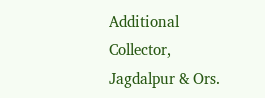Additional Collector, Jagdalpur & Ors.